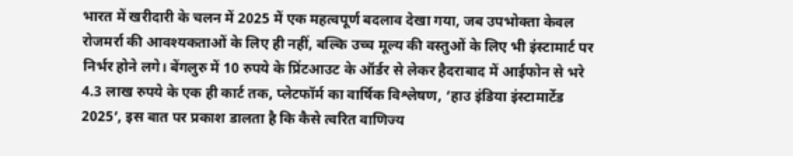भारत में खरीदारी के चलन में 2025 में एक महत्वपूर्ण बदलाव देखा गया, जब उपभोक्ता केवल रोजमर्रा की आवश्यकताओं के लिए ही नहीं, बल्कि उच्च मूल्य की वस्तुओं के लिए भी इंस्टामार्ट पर निर्भर होने लगे। बेंगलुरु में 10 रुपये के प्रिंटआउट के ऑर्डर से लेकर हैदराबाद में आईफोन से भरे 4.3 लाख रुपये के एक ही कार्ट तक, प्लेटफॉर्म का वार्षिक विश्लेषण, ‘हाउ इंडिया इंस्टामार्टेड 2025’, इस बात पर प्रकाश डालता है कि कैसे त्वरित वाणिज्य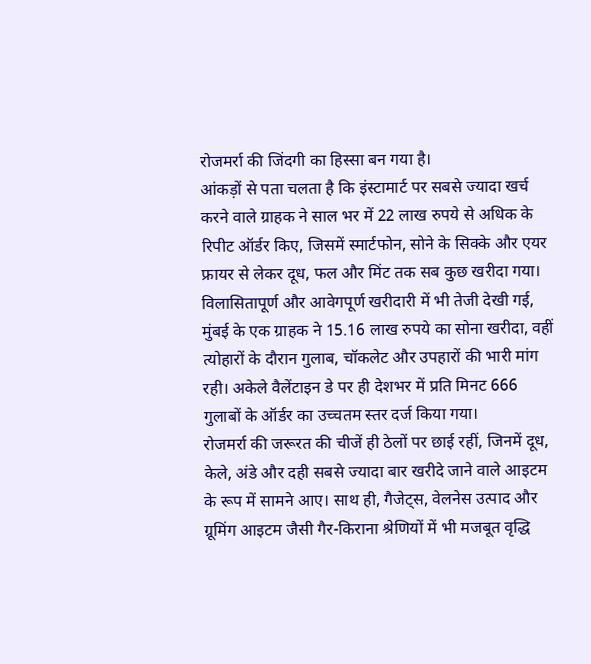रोजमर्रा की जिंदगी का हिस्सा बन गया है।
आंकड़ों से पता चलता है कि इंस्टामार्ट पर सबसे ज्यादा खर्च करने वाले ग्राहक ने साल भर में 22 लाख रुपये से अधिक के रिपीट ऑर्डर किए, जिसमें स्मार्टफोन, सोने के सिक्के और एयर फ्रायर से लेकर दूध, फल और मिंट तक सब कुछ खरीदा गया। विलासितापूर्ण और आवेगपूर्ण खरीदारी में भी तेजी देखी गई, मुंबई के एक ग्राहक ने 15.16 लाख रुपये का सोना खरीदा, वहीं त्योहारों के दौरान गुलाब, चॉकलेट और उपहारों की भारी मांग रही। अकेले वैलेंटाइन डे पर ही देशभर में प्रति मिनट 666 गुलाबों के ऑर्डर का उच्चतम स्तर दर्ज किया गया।
रोजमर्रा की जरूरत की चीजें ही ठेलों पर छाई रहीं, जिनमें दूध, केले, अंडे और दही सबसे ज्यादा बार खरीदे जाने वाले आइटम के रूप में सामने आए। साथ ही, गैजेट्स, वेलनेस उत्पाद और ग्रूमिंग आइटम जैसी गैर-किराना श्रेणियों में भी मजबूत वृद्धि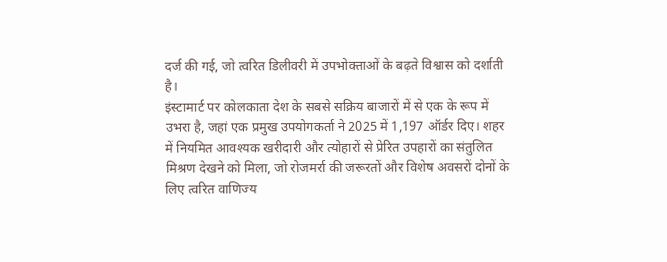दर्ज की गई, जो त्वरित डिलीवरी में उपभोक्ताओं के बढ़ते विश्वास को दर्शाती है।
इंस्टामार्ट पर कोलकाता देश के सबसे सक्रिय बाजारों में से एक के रूप में उभरा है, जहां एक प्रमुख उपयोगकर्ता ने 2025 में 1,197 ऑर्डर दिए। शहर में नियमित आवश्यक खरीदारी और त्योहारों से प्रेरित उपहारों का संतुलित मिश्रण देखने को मिला, जो रोजमर्रा की जरूरतों और विशेष अवसरों दोनों के लिए त्वरित वाणिज्य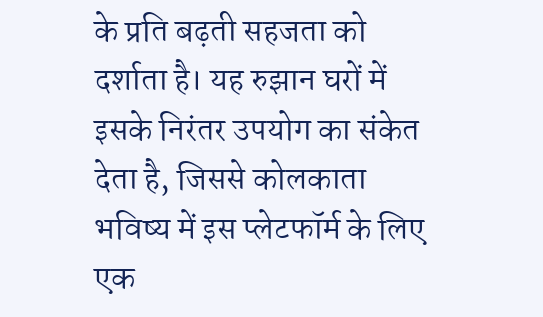के प्रति बढ़ती सहजता को दर्शाता है। यह रुझान घरों में इसके निरंतर उपयोग का संकेत देता है, जिससे कोलकाता भविष्य में इस प्लेटफॉर्म के लिए एक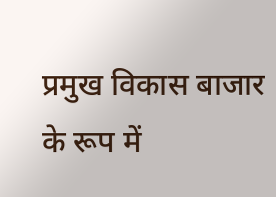प्रमुख विकास बाजार के रूप में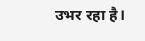उभर रहा है।